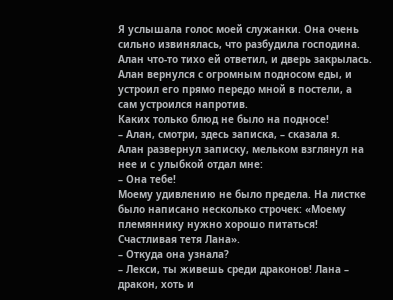Я услышала голос моей служанки. Она очень сильно извинялась, что разбудила господина. Алан что-то тихо ей ответил, и дверь закрылась.
Алан вернулся с огромным подносом еды, и устроил его прямо передо мной в постели, а сам устроился напротив.
Каких только блюд не было на подносе!
– Алан, смотри, здесь записка, – сказала я.
Алан развернул записку, мельком взглянул на нее и с улыбкой отдал мне:
– Она тебе!
Моему удивлению не было предела. На листке было написано несколько строчек: «Моему племяннику нужно хорошо питаться! Счастливая тетя Лана».
– Откуда она узнала?
– Лекси, ты живешь среди драконов! Лана – дракон, хоть и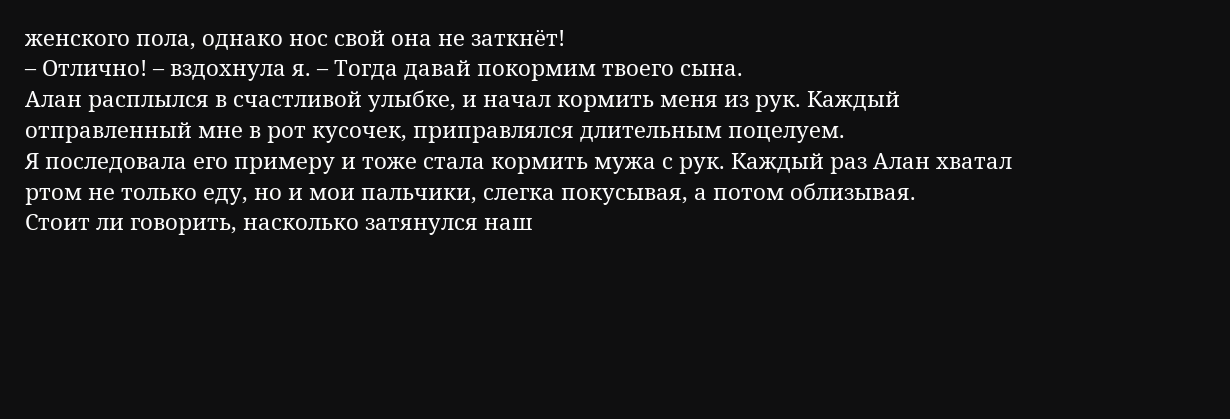женского пола, однако нос свой она не заткнёт!
– Отлично! – вздохнула я. – Тогда давай покормим твоего сына.
Алан расплылся в счастливой улыбке, и начал кормить меня из рук. Каждый отправленный мне в рот кусочек, приправлялся длительным поцелуем.
Я последовала его примеру и тоже стала кормить мужа с рук. Каждый раз Алан хватал ртом не только еду, но и мои пальчики, слегка покусывая, а потом облизывая.
Стоит ли говорить, насколько затянулся наш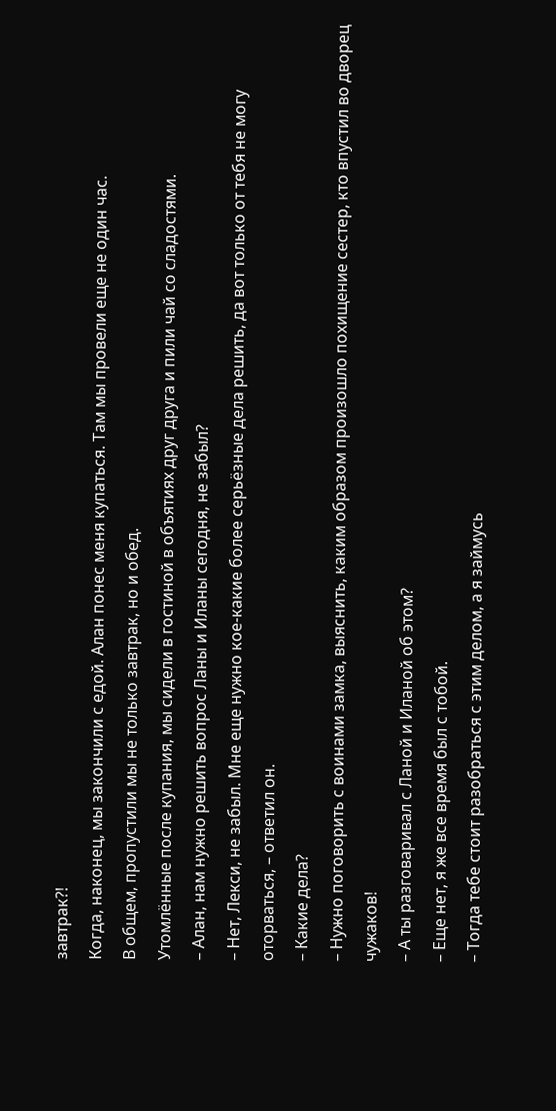завтрак?!
Когда, наконец, мы закончили с едой. Алан понес меня купаться. Там мы провели еще не один час.
В общем, пропустили мы не только завтрак, но и обед.
Утомлённые после купания, мы сидели в гостиной в объятиях друг друга и пили чай со сладостями.
– Алан, нам нужно решить вопрос Ланы и Иланы сегодня, не забыл?
– Нет, Лекси, не забыл. Мне еще нужно кое-какие более серьёзные дела решить, да вот только от тебя не могу оторваться, – ответил он.
– Какие дела?
– Нужно поговорить с воинами замка, выяснить, каким образом произошло похищение сестер, кто впустил во дворец чужаков!
– А ты разговаривал с Ланой и Иланой об этом?
– Еще нет, я же все время был с тобой.
– Тогда тебе стоит разобраться с этим делом, а я займусь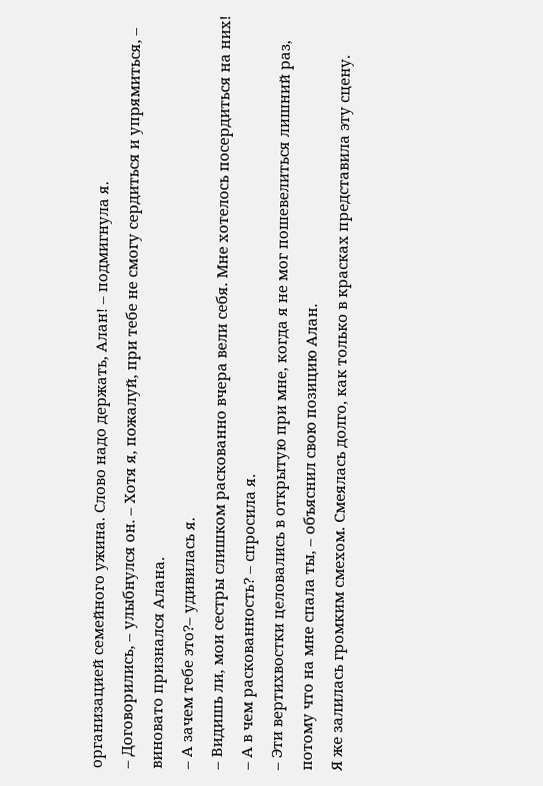организацией семейного ужина. Слово надо держать, Алан! – подмигнула я.
– Договорились, – улыбнулся он. – Хотя я, пожалуй, при тебе не смогу сердиться и упрямиться, – виновато признался Алана.
– А зачем тебе это?– удивилась я.
– Видишь ли, мои сестры слишком раскованно вчера вели себя. Мне хотелось посердиться на них!
– А в чем раскованность? – спросила я.
– Эти вертихвостки целовались в открытую при мне, когда я не мог пошевелиться лишний раз, потому что на мне спала ты, – объяснил свою позицию Алан.
Я же залилась громким смехом. Смеялась долго, как только в красках представила эту сцену.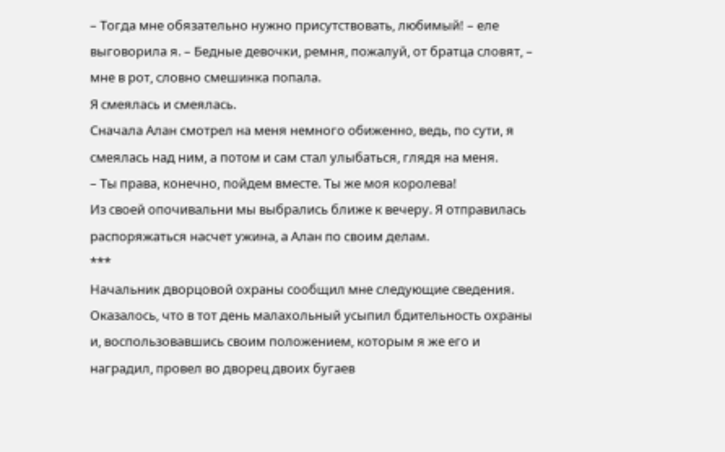– Тогда мне обязательно нужно присутствовать, любимый! – еле выговорила я. – Бедные девочки, ремня, пожалуй, от братца словят, – мне в рот, словно смешинка попала.
Я смеялась и смеялась.
Сначала Алан смотрел на меня немного обиженно, ведь, по сути, я смеялась над ним, а потом и сам стал улыбаться, глядя на меня.
– Ты права, конечно, пойдем вместе. Ты же моя королева!
Из своей опочивальни мы выбрались ближе к вечеру. Я отправилась распоряжаться насчет ужина, а Алан по своим делам.
***
Начальник дворцовой охраны сообщил мне следующие сведения.
Оказалось, что в тот день малахольный усыпил бдительность охраны и, воспользовавшись своим положением, которым я же его и наградил, провел во дворец двоих бугаев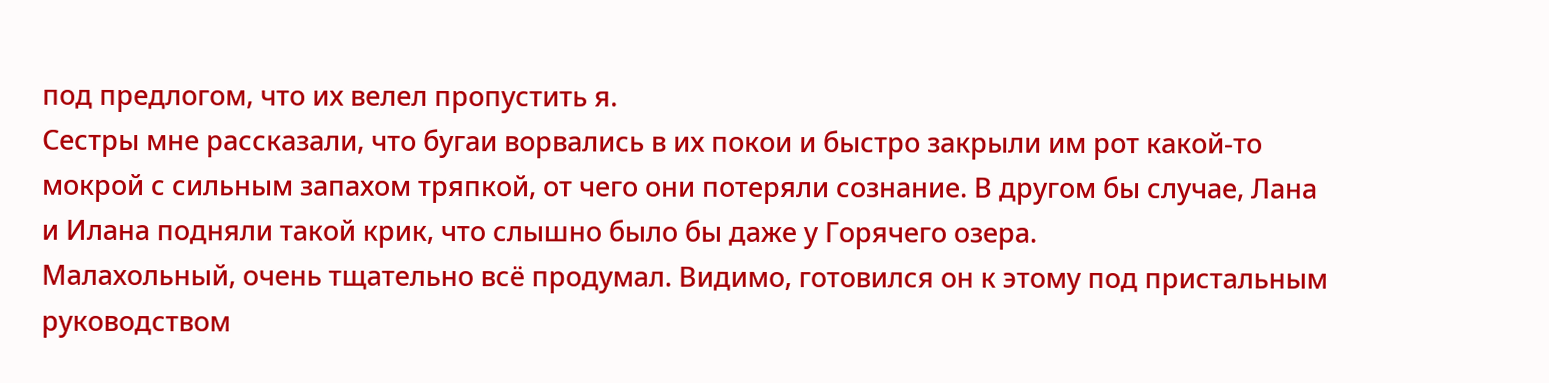под предлогом, что их велел пропустить я.
Сестры мне рассказали, что бугаи ворвались в их покои и быстро закрыли им рот какой-то мокрой с сильным запахом тряпкой, от чего они потеряли сознание. В другом бы случае, Лана и Илана подняли такой крик, что слышно было бы даже у Горячего озера.
Малахольный, очень тщательно всё продумал. Видимо, готовился он к этому под пристальным руководством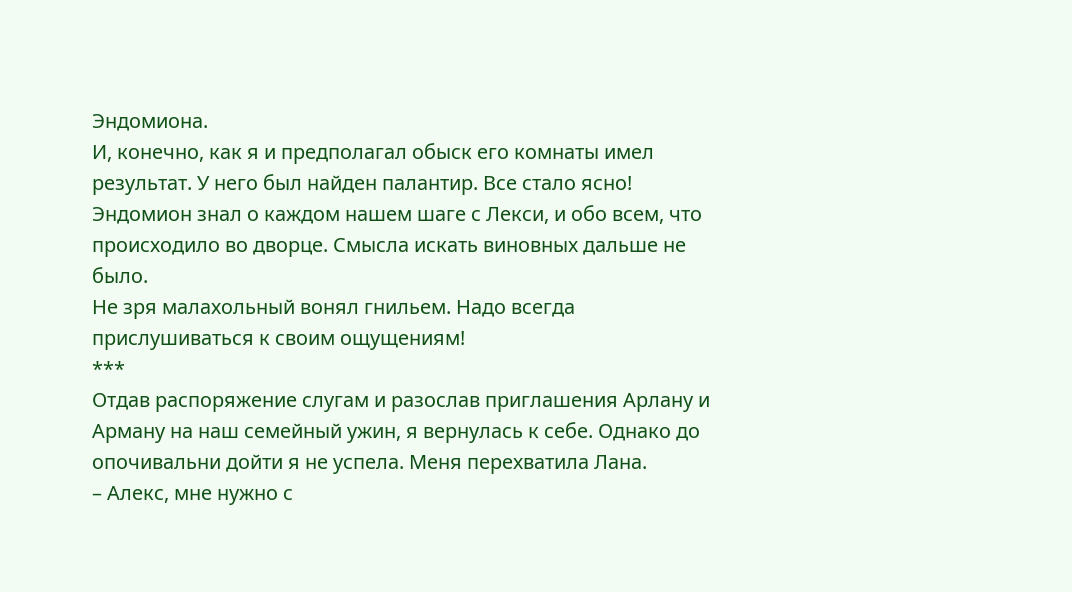Эндомиона.
И, конечно, как я и предполагал обыск его комнаты имел результат. У него был найден палантир. Все стало ясно! Эндомион знал о каждом нашем шаге с Лекси, и обо всем, что происходило во дворце. Смысла искать виновных дальше не было.
Не зря малахольный вонял гнильем. Надо всегда прислушиваться к своим ощущениям!
***
Отдав распоряжение слугам и разослав приглашения Арлану и Арману на наш семейный ужин, я вернулась к себе. Однако до опочивальни дойти я не успела. Меня перехватила Лана.
– Алекс, мне нужно с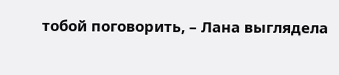тобой поговорить, – Лана выглядела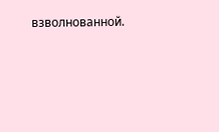взволнованной.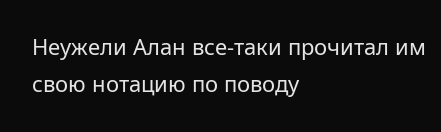Неужели Алан все-таки прочитал им свою нотацию по поводу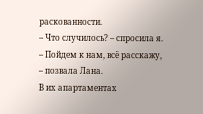раскованности.
– Что случилось? – спросила я.
– Пойдем к нам, всё расскажу, – позвала Лана.
В их апартаментах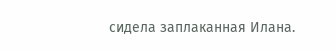сидела заплаканная Илана.